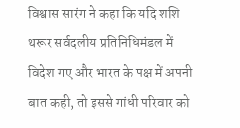विश्वास सारंग ने कहा कि यदि शशि थरूर सर्वदलीय प्रतिनिधिमंडल में विदेश गए और भारत के पक्ष में अपनी बात कही, तो इससे गांधी परिवार को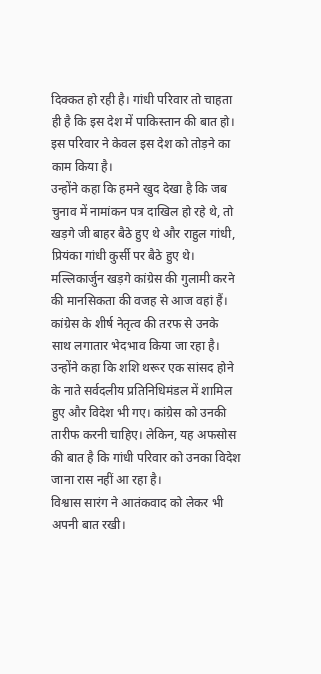दिक्कत हो रही है। गांधी परिवार तो चाहता ही है कि इस देश में पाकिस्तान की बात हो। इस परिवार ने केवल इस देश को तोड़ने का काम किया है।
उन्होंने कहा कि हमने खुद देखा है कि जब चुनाव में नामांकन पत्र दाखिल हो रहे थे, तो खड़गे जी बाहर बैठे हुए थे और राहुल गांधी, प्रियंका गांधी कुर्सी पर बैठे हुए थे। मल्लिकार्जुन खड़गे कांग्रेस की गुलामी करने की मानसिकता की वजह से आज वहां हैं। कांग्रेस के शीर्ष नेतृत्व की तरफ से उनके साथ लगातार भेदभाव किया जा रहा है।
उन्होंने कहा कि शशि थरूर एक सांसद होने के नाते सर्वदलीय प्रतिनिधिमंडल में शामिल हुए और विदेश भी गए। कांग्रेस को उनकी तारीफ करनी चाहिए। लेकिन, यह अफसोस की बात है कि गांधी परिवार को उनका विदेश जाना रास नहीं आ रहा है।
विश्वास सारंग ने आतंकवाद को लेकर भी अपनी बात रखी।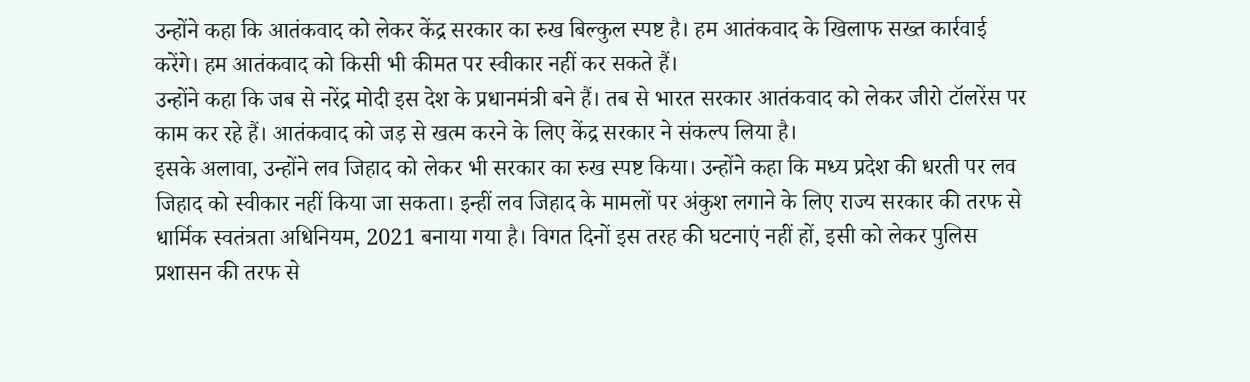उन्होंने कहा कि आतंकवाद को लेकर केंद्र सरकार का रुख बिल्कुल स्पष्ट है। हम आतंकवाद के खिलाफ सख्त कार्रवाई करेंगे। हम आतंकवाद को किसी भी कीमत पर स्वीकार नहीं कर सकते हैं।
उन्होंने कहा कि जब से नरेंद्र मोदी इस देश के प्रधानमंत्री बने हैं। तब से भारत सरकार आतंकवाद को लेकर जीरो टॉलरेंस पर काम कर रहे हैं। आतंकवाद को जड़ से खत्म करने के लिए केंद्र सरकार ने संकल्प लिया है।
इसके अलावा, उन्होंने लव जिहाद को लेकर भी सरकार का रुख स्पष्ट किया। उन्होंने कहा कि मध्य प्रदेश की धरती पर लव जिहाद को स्वीकार नहीं किया जा सकता। इन्हीं लव जिहाद के मामलों पर अंकुश लगाने के लिए राज्य सरकार की तरफ से धार्मिक स्वतंत्रता अधिनियम, 2021 बनाया गया है। विगत दिनों इस तरह की घटनाएं नहीं हों, इसी को लेकर पुलिस प्रशासन की तरफ से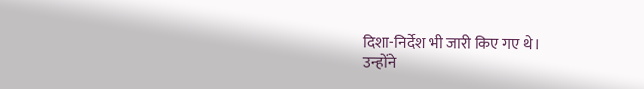दिशा-निर्देश भी जारी किए गए थे।
उन्होंने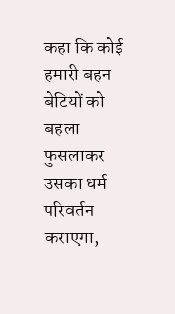कहा कि कोई हमारी बहन बेटियों को बहला फुसलाकर उसका धर्म परिवर्तन कराएगा,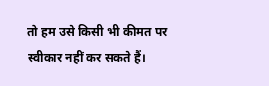तो हम उसे किसी भी कीमत पर स्वीकार नहीं कर सकते हैं।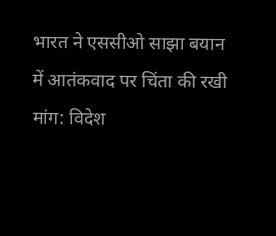भारत ने एससीओ साझा बयान में आतंकवाद पर चिंता की रखी मांग: विदेश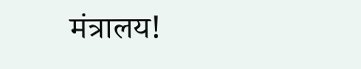मंत्रालय!